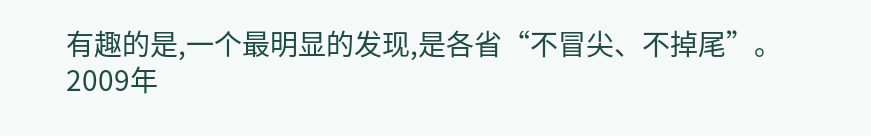有趣的是,一个最明显的发现,是各省“不冒尖、不掉尾”。
2009年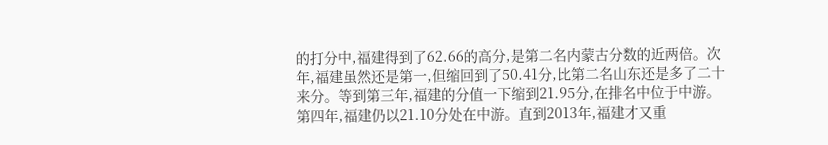的打分中,福建得到了62.66的高分,是第二名内蒙古分数的近两倍。次年,福建虽然还是第一,但缩回到了50.41分,比第二名山东还是多了二十来分。等到第三年,福建的分值一下缩到21.95分,在排名中位于中游。第四年,福建仍以21.10分处在中游。直到2013年,福建才又重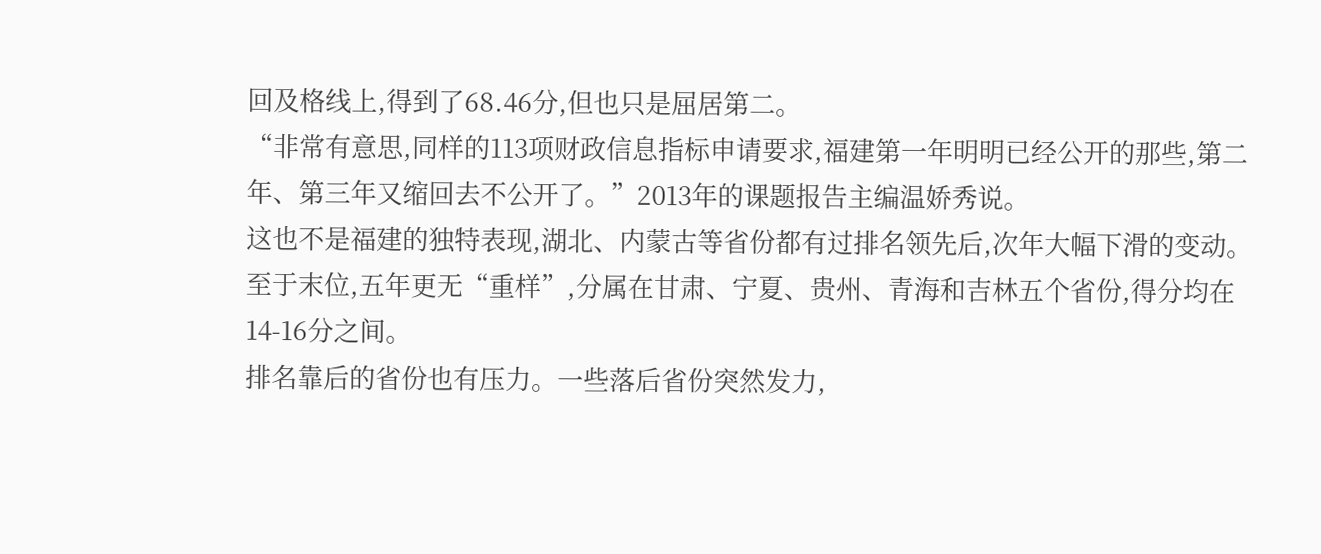回及格线上,得到了68.46分,但也只是屈居第二。
“非常有意思,同样的113项财政信息指标申请要求,福建第一年明明已经公开的那些,第二年、第三年又缩回去不公开了。”2013年的课题报告主编温娇秀说。
这也不是福建的独特表现,湖北、内蒙古等省份都有过排名领先后,次年大幅下滑的变动。
至于末位,五年更无“重样”,分属在甘肃、宁夏、贵州、青海和吉林五个省份,得分均在14-16分之间。
排名靠后的省份也有压力。一些落后省份突然发力,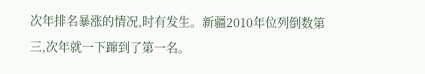次年排名暴涨的情况,时有发生。新疆2010年位列倒数第三,次年就一下蹿到了第一名。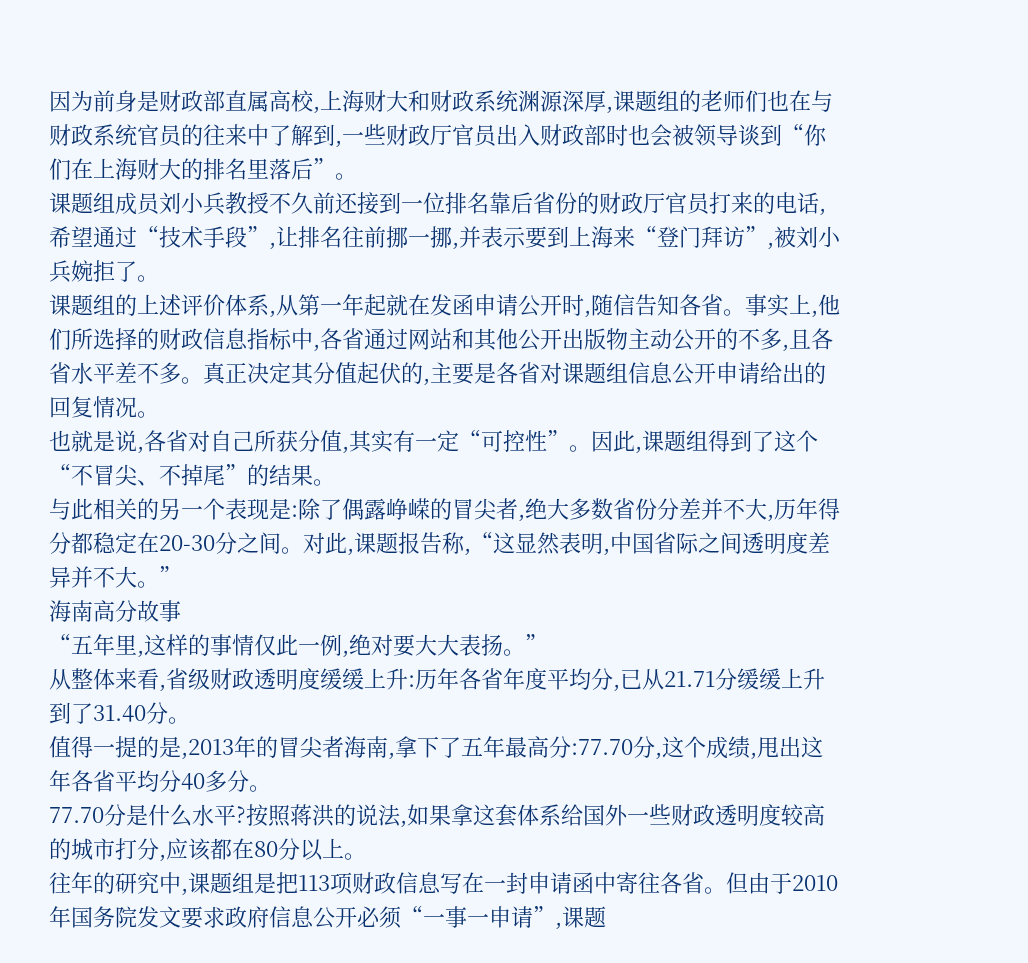因为前身是财政部直属高校,上海财大和财政系统渊源深厚,课题组的老师们也在与财政系统官员的往来中了解到,一些财政厅官员出入财政部时也会被领导谈到“你们在上海财大的排名里落后”。
课题组成员刘小兵教授不久前还接到一位排名靠后省份的财政厅官员打来的电话,希望通过“技术手段”,让排名往前挪一挪,并表示要到上海来“登门拜访”,被刘小兵婉拒了。
课题组的上述评价体系,从第一年起就在发函申请公开时,随信告知各省。事实上,他们所选择的财政信息指标中,各省通过网站和其他公开出版物主动公开的不多,且各省水平差不多。真正决定其分值起伏的,主要是各省对课题组信息公开申请给出的回复情况。
也就是说,各省对自己所获分值,其实有一定“可控性”。因此,课题组得到了这个“不冒尖、不掉尾”的结果。
与此相关的另一个表现是:除了偶露峥嵘的冒尖者,绝大多数省份分差并不大,历年得分都稳定在20-30分之间。对此,课题报告称,“这显然表明,中国省际之间透明度差异并不大。”
海南高分故事
“五年里,这样的事情仅此一例,绝对要大大表扬。”
从整体来看,省级财政透明度缓缓上升:历年各省年度平均分,已从21.71分缓缓上升到了31.40分。
值得一提的是,2013年的冒尖者海南,拿下了五年最高分:77.70分,这个成绩,甩出这年各省平均分40多分。
77.70分是什么水平?按照蒋洪的说法,如果拿这套体系给国外一些财政透明度较高的城市打分,应该都在80分以上。
往年的研究中,课题组是把113项财政信息写在一封申请函中寄往各省。但由于2010年国务院发文要求政府信息公开必须“一事一申请”,课题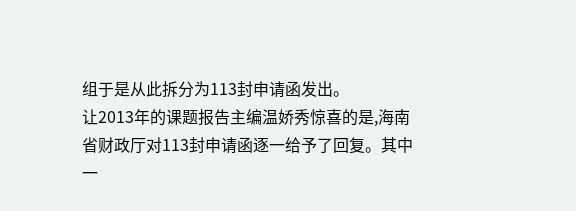组于是从此拆分为113封申请函发出。
让2013年的课题报告主编温娇秀惊喜的是,海南省财政厅对113封申请函逐一给予了回复。其中一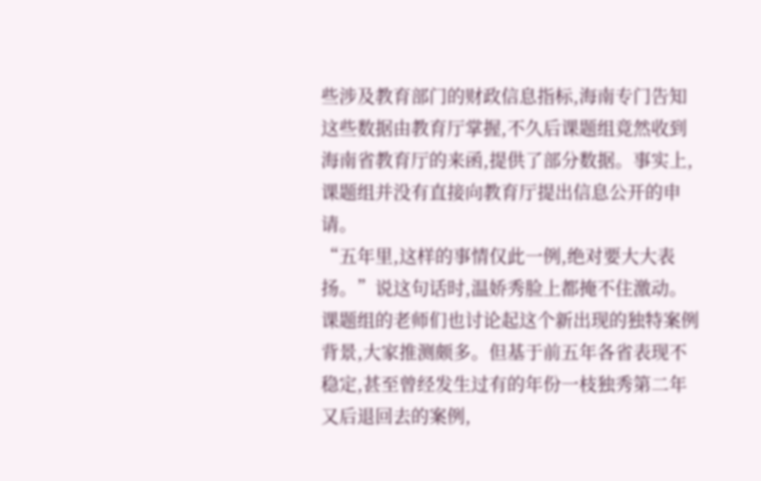些涉及教育部门的财政信息指标,海南专门告知这些数据由教育厅掌握,不久后课题组竟然收到海南省教育厅的来函,提供了部分数据。事实上,课题组并没有直接向教育厅提出信息公开的申请。
“五年里,这样的事情仅此一例,绝对要大大表扬。”说这句话时,温娇秀脸上都掩不住激动。
课题组的老师们也讨论起这个新出现的独特案例背景,大家推测颇多。但基于前五年各省表现不稳定,甚至曾经发生过有的年份一枝独秀第二年又后退回去的案例,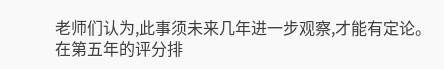老师们认为,此事须未来几年进一步观察,才能有定论。
在第五年的评分排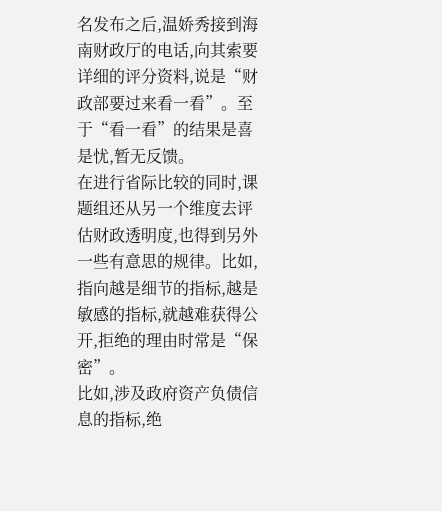名发布之后,温娇秀接到海南财政厅的电话,向其索要详细的评分资料,说是“财政部要过来看一看”。至于“看一看”的结果是喜是忧,暂无反馈。
在进行省际比较的同时,课题组还从另一个维度去评估财政透明度,也得到另外一些有意思的规律。比如,指向越是细节的指标,越是敏感的指标,就越难获得公开,拒绝的理由时常是“保密”。
比如,涉及政府资产负债信息的指标,绝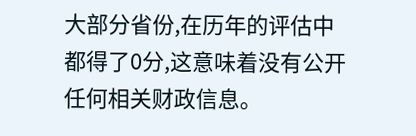大部分省份,在历年的评估中都得了0分,这意味着没有公开任何相关财政信息。